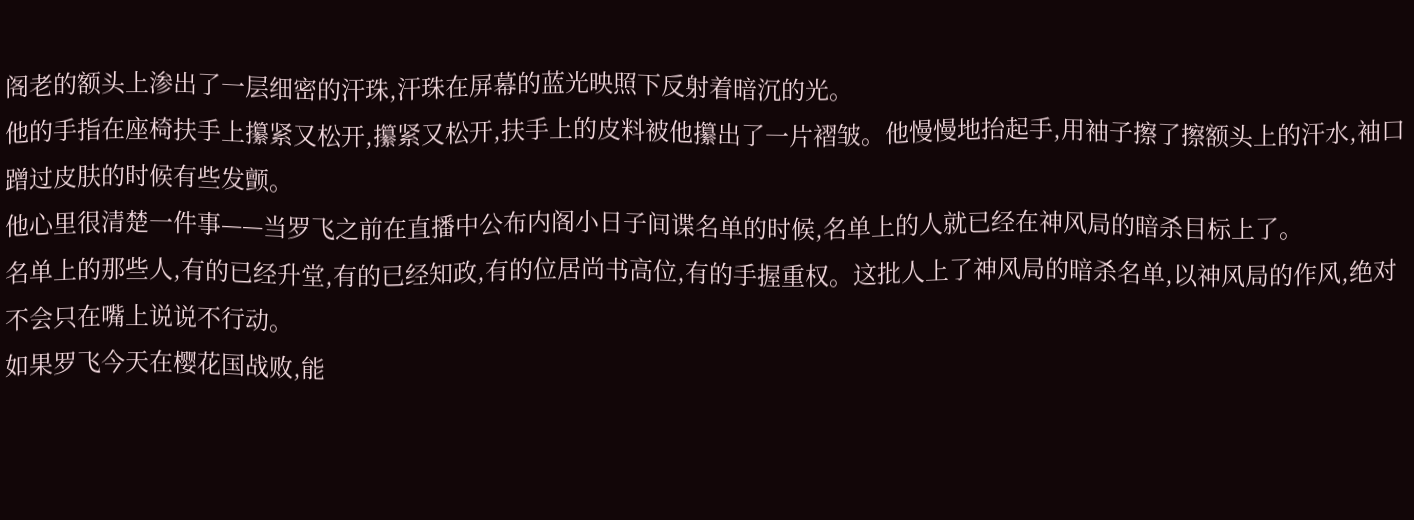阁老的额头上渗出了一层细密的汗珠,汗珠在屏幕的蓝光映照下反射着暗沉的光。
他的手指在座椅扶手上攥紧又松开,攥紧又松开,扶手上的皮料被他攥出了一片褶皱。他慢慢地抬起手,用袖子擦了擦额头上的汗水,袖口蹭过皮肤的时候有些发颤。
他心里很清楚一件事——当罗飞之前在直播中公布内阁小日子间谍名单的时候,名单上的人就已经在神风局的暗杀目标上了。
名单上的那些人,有的已经升堂,有的已经知政,有的位居尚书高位,有的手握重权。这批人上了神风局的暗杀名单,以神风局的作风,绝对不会只在嘴上说说不行动。
如果罗飞今天在樱花国战败,能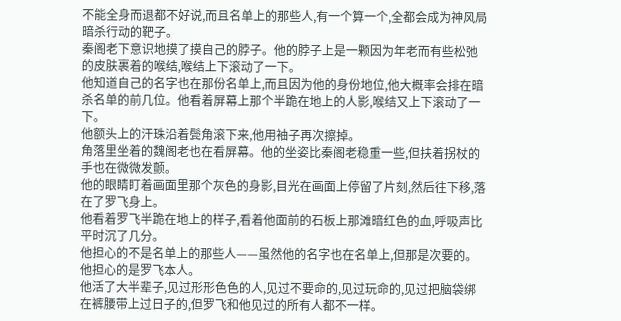不能全身而退都不好说,而且名单上的那些人,有一个算一个,全都会成为神风局暗杀行动的靶子。
秦阁老下意识地摸了摸自己的脖子。他的脖子上是一颗因为年老而有些松弛的皮肤裹着的喉结,喉结上下滚动了一下。
他知道自己的名字也在那份名单上,而且因为他的身份地位,他大概率会排在暗杀名单的前几位。他看着屏幕上那个半跪在地上的人影,喉结又上下滚动了一下。
他额头上的汗珠沿着鬓角滚下来,他用袖子再次擦掉。
角落里坐着的魏阁老也在看屏幕。他的坐姿比秦阁老稳重一些,但扶着拐杖的手也在微微发颤。
他的眼睛盯着画面里那个灰色的身影,目光在画面上停留了片刻,然后往下移,落在了罗飞身上。
他看着罗飞半跪在地上的样子,看着他面前的石板上那滩暗红色的血,呼吸声比平时沉了几分。
他担心的不是名单上的那些人——虽然他的名字也在名单上,但那是次要的。他担心的是罗飞本人。
他活了大半辈子,见过形形色色的人,见过不要命的,见过玩命的,见过把脑袋绑在裤腰带上过日子的,但罗飞和他见过的所有人都不一样。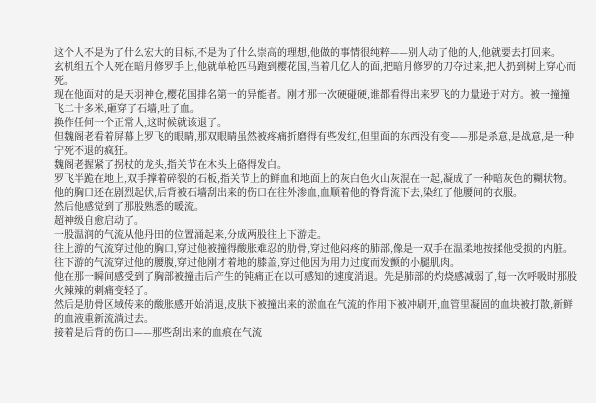这个人不是为了什么宏大的目标,不是为了什么崇高的理想,他做的事情很纯粹——别人动了他的人,他就要去打回来。
玄机组五个人死在暗月修罗手上,他就单枪匹马跑到樱花国,当着几亿人的面,把暗月修罗的刀夺过来,把人扔到树上穿心而死。
现在他面对的是天羽神仓,樱花国排名第一的异能者。刚才那一次硬碰硬,谁都看得出来罗飞的力量逊于对方。被一撞撞飞二十多米,砸穿了石墙,吐了血。
换作任何一个正常人,这时候就该退了。
但魏阁老看着屏幕上罗飞的眼睛,那双眼睛虽然被疼痛折磨得有些发红,但里面的东西没有变——那是杀意,是战意,是一种宁死不退的疯狂。
魏阁老握紧了拐杖的龙头,指关节在木头上硌得发白。
罗飞半跪在地上,双手撑着碎裂的石板,指关节上的鲜血和地面上的灰白色火山灰混在一起,凝成了一种暗灰色的糊状物。
他的胸口还在剧烈起伏,后背被石墙刮出来的伤口在往外渗血,血顺着他的脊背流下去,染红了他腰间的衣服。
然后他感觉到了那股熟悉的暖流。
超神级自愈启动了。
一股温润的气流从他丹田的位置涌起来,分成两股往上下游走。
往上游的气流穿过他的胸口,穿过他被撞得酸胀难忍的肋骨,穿过他闷疼的肺部,像是一双手在温柔地按揉他受损的内脏。
往下游的气流穿过他的腰腹,穿过他刚才着地的膝盖,穿过他因为用力过度而发颤的小腿肌肉。
他在那一瞬间感受到了胸部被撞击后产生的钝痛正在以可感知的速度消退。先是肺部的灼烧感减弱了,每一次呼吸时那股火辣辣的刺痛变轻了。
然后是肋骨区域传来的酸胀感开始消退,皮肤下被撞出来的淤血在气流的作用下被冲刷开,血管里凝固的血块被打散,新鲜的血液重新流淌过去。
接着是后背的伤口——那些刮出来的血痕在气流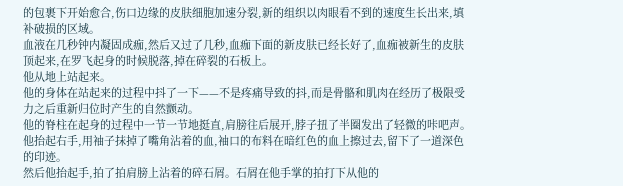的包裹下开始愈合,伤口边缘的皮肤细胞加速分裂,新的组织以肉眼看不到的速度生长出来,填补破损的区域。
血液在几秒钟内凝固成痂,然后又过了几秒,血痂下面的新皮肤已经长好了,血痂被新生的皮肤顶起来,在罗飞起身的时候脱落,掉在碎裂的石板上。
他从地上站起来。
他的身体在站起来的过程中抖了一下——不是疼痛导致的抖,而是骨骼和肌肉在经历了极限受力之后重新归位时产生的自然颤动。
他的脊柱在起身的过程中一节一节地挺直,肩膀往后展开,脖子扭了半圈发出了轻微的咔吧声。
他抬起右手,用袖子抹掉了嘴角沾着的血,袖口的布料在暗红色的血上擦过去,留下了一道深色的印迹。
然后他抬起手,拍了拍肩膀上沾着的碎石屑。石屑在他手掌的拍打下从他的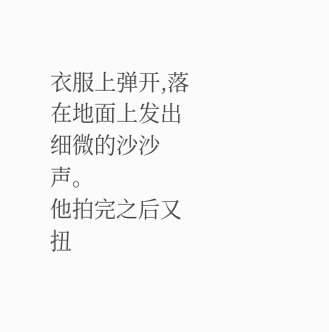衣服上弹开,落在地面上发出细微的沙沙声。
他拍完之后又扭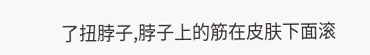了扭脖子,脖子上的筋在皮肤下面滚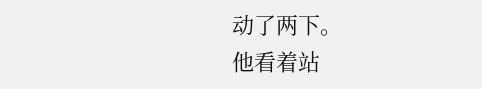动了两下。
他看着站